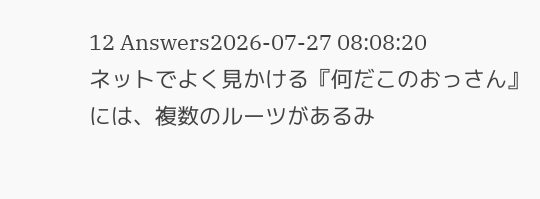12 Answers2026-07-27 08:08:20
ネットでよく見かける『何だこのおっさん』には、複数のルーツがあるみ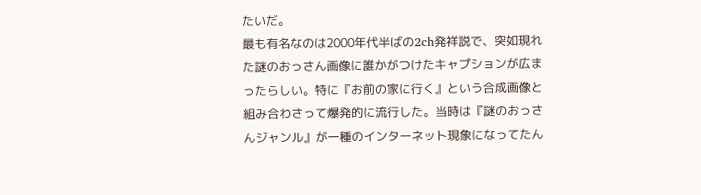たいだ。
最も有名なのは2000年代半ばの2ch発祥説で、突如現れた謎のおっさん画像に誰かがつけたキャプションが広まったらしい。特に『お前の家に行く』という合成画像と組み合わさって爆発的に流行した。当時は『謎のおっさんジャンル』が一種のインターネット現象になってたん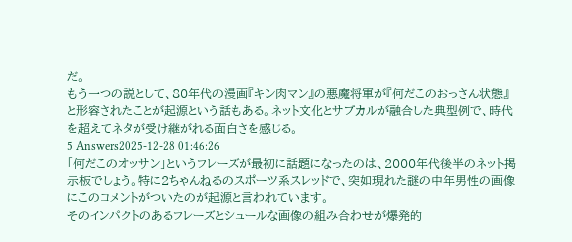だ。
もう一つの説として、80年代の漫画『キン肉マン』の悪魔将軍が『何だこのおっさん状態』と形容されたことが起源という話もある。ネット文化とサブカルが融合した典型例で、時代を超えてネタが受け継がれる面白さを感じる。
5 Answers2025-12-28 01:46:26
「何だこのオッサン」というフレーズが最初に話題になったのは、2000年代後半のネット掲示板でしょう。特に2ちゃんねるのスポーツ系スレッドで、突如現れた謎の中年男性の画像にこのコメントがついたのが起源と言われています。
そのインパクトのあるフレーズとシュールな画像の組み合わせが爆発的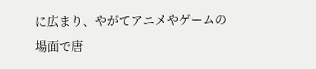に広まり、やがてアニメやゲームの場面で唐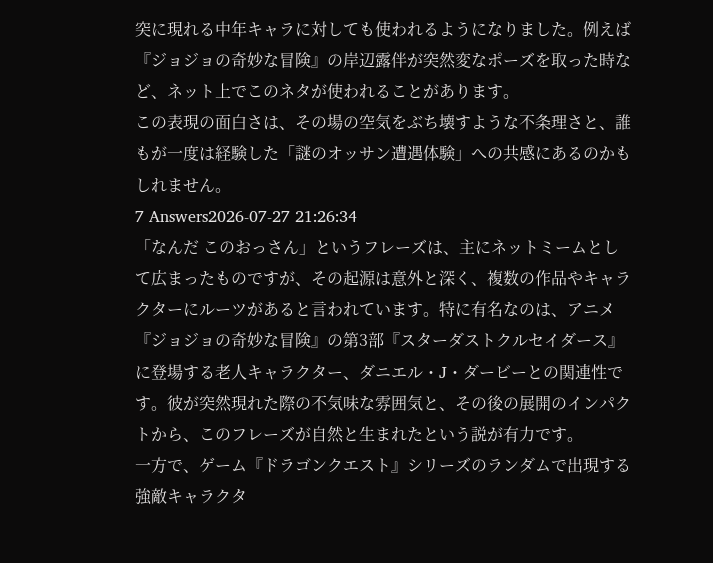突に現れる中年キャラに対しても使われるようになりました。例えば『ジョジョの奇妙な冒険』の岸辺露伴が突然変なポーズを取った時など、ネット上でこのネタが使われることがあります。
この表現の面白さは、その場の空気をぶち壊すような不条理さと、誰もが一度は経験した「謎のオッサン遭遇体験」への共感にあるのかもしれません。
7 Answers2026-07-27 21:26:34
「なんだ このおっさん」というフレーズは、主にネットミームとして広まったものですが、その起源は意外と深く、複数の作品やキャラクターにルーツがあると言われています。特に有名なのは、アニメ『ジョジョの奇妙な冒険』の第3部『スターダストクルセイダース』に登場する老人キャラクター、ダニエル・J・ダービーとの関連性です。彼が突然現れた際の不気味な雰囲気と、その後の展開のインパクトから、このフレーズが自然と生まれたという説が有力です。
一方で、ゲーム『ドラゴンクエスト』シリーズのランダムで出現する強敵キャラクタ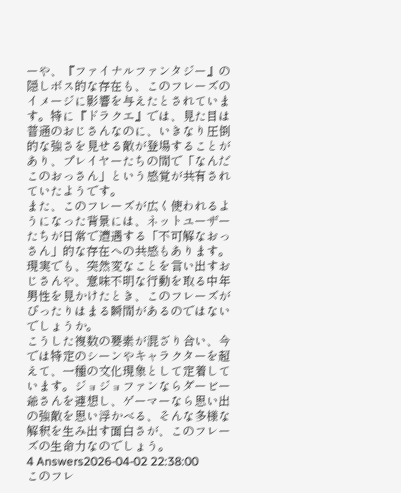ーや、『ファイナルファンタジー』の隠しボス的な存在も、このフレーズのイメージに影響を与えたとされています。特に『ドラクエ』では、見た目は普通のおじさんなのに、いきなり圧倒的な強さを見せる敵が登場することがあり、プレイヤーたちの間で「なんだこのおっさん」という感覚が共有されていたようです。
また、このフレーズが広く使われるようになった背景には、ネットユーザーたちが日常で遭遇する「不可解なおっさん」的な存在への共感もあります。現実でも、突然変なことを言い出すおじさんや、意味不明な行動を取る中年男性を見かけたとき、このフレーズがぴったりはまる瞬間があるのではないでしょうか。
こうした複数の要素が混ざり合い、今では特定のシーンやキャラクターを超えて、一種の文化現象として定着しています。ジョジョファンならダービー爺さんを連想し、ゲーマーなら思い出の強敵を思い浮かべる、そんな多様な解釈を生み出す面白さが、このフレーズの生命力なのでしょう。
4 Answers2026-04-02 22:38:00
このフレ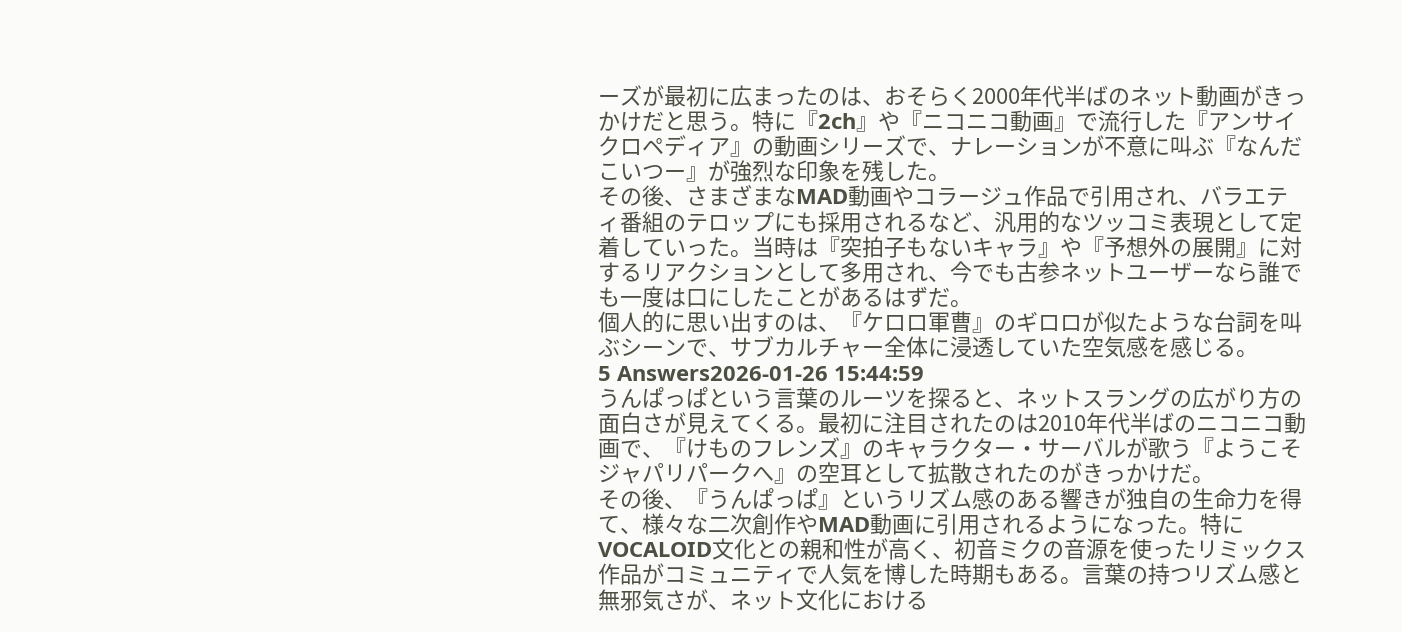ーズが最初に広まったのは、おそらく2000年代半ばのネット動画がきっかけだと思う。特に『2ch』や『ニコニコ動画』で流行した『アンサイクロペディア』の動画シリーズで、ナレーションが不意に叫ぶ『なんだこいつー』が強烈な印象を残した。
その後、さまざまなMAD動画やコラージュ作品で引用され、バラエティ番組のテロップにも採用されるなど、汎用的なツッコミ表現として定着していった。当時は『突拍子もないキャラ』や『予想外の展開』に対するリアクションとして多用され、今でも古参ネットユーザーなら誰でも一度は口にしたことがあるはずだ。
個人的に思い出すのは、『ケロロ軍曹』のギロロが似たような台詞を叫ぶシーンで、サブカルチャー全体に浸透していた空気感を感じる。
5 Answers2026-01-26 15:44:59
うんぱっぱという言葉のルーツを探ると、ネットスラングの広がり方の面白さが見えてくる。最初に注目されたのは2010年代半ばのニコニコ動画で、『けものフレンズ』のキャラクター・サーバルが歌う『ようこそジャパリパークへ』の空耳として拡散されたのがきっかけだ。
その後、『うんぱっぱ』というリズム感のある響きが独自の生命力を得て、様々な二次創作やMAD動画に引用されるようになった。特にVOCALOID文化との親和性が高く、初音ミクの音源を使ったリミックス作品がコミュニティで人気を博した時期もある。言葉の持つリズム感と無邪気さが、ネット文化における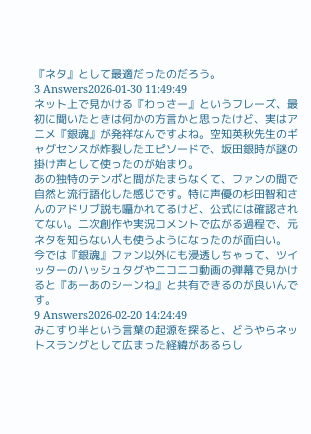『ネタ』として最適だったのだろう。
3 Answers2026-01-30 11:49:49
ネット上で見かける『わっさー』というフレーズ、最初に聞いたときは何かの方言かと思ったけど、実はアニメ『銀魂』が発祥なんですよね。空知英秋先生のギャグセンスが炸裂したエピソードで、坂田銀時が謎の掛け声として使ったのが始まり。
あの独特のテンポと間がたまらなくて、ファンの間で自然と流行語化した感じです。特に声優の杉田智和さんのアドリブ説も囁かれてるけど、公式には確認されてない。二次創作や実況コメントで広がる過程で、元ネタを知らない人も使うようになったのが面白い。
今では『銀魂』ファン以外にも浸透しちゃって、ツイッターのハッシュタグやニコニコ動画の弾幕で見かけると『あーあのシーンね』と共有できるのが良いんです。
9 Answers2026-02-20 14:24:49
みこすり半という言葉の起源を探ると、どうやらネットスラングとして広まった経緯があるらし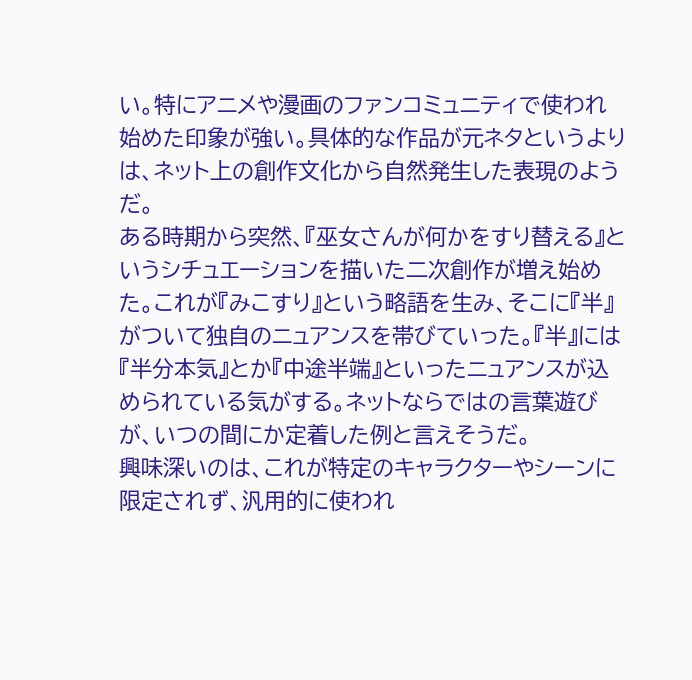い。特にアニメや漫画のファンコミュニティで使われ始めた印象が強い。具体的な作品が元ネタというよりは、ネット上の創作文化から自然発生した表現のようだ。
ある時期から突然、『巫女さんが何かをすり替える』というシチュエーションを描いた二次創作が増え始めた。これが『みこすり』という略語を生み、そこに『半』がついて独自のニュアンスを帯びていった。『半』には『半分本気』とか『中途半端』といったニュアンスが込められている気がする。ネットならではの言葉遊びが、いつの間にか定着した例と言えそうだ。
興味深いのは、これが特定のキャラクターやシーンに限定されず、汎用的に使われ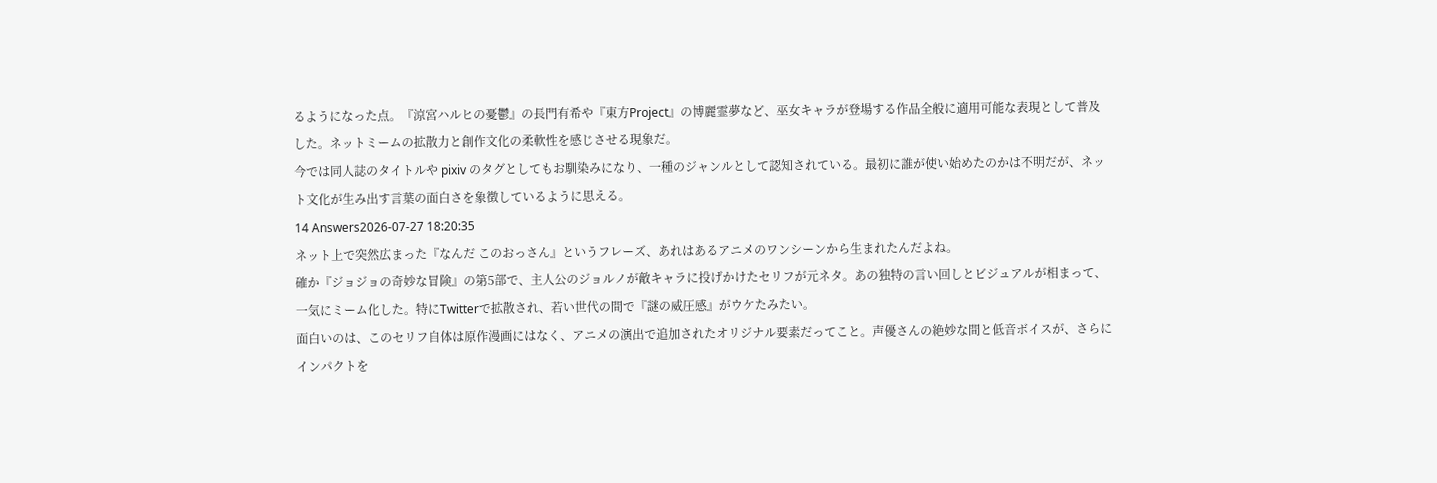るようになった点。『涼宮ハルヒの憂鬱』の長門有希や『東方Project』の博麗霊夢など、巫女キャラが登場する作品全般に適用可能な表現として普及した。ネットミームの拡散力と創作文化の柔軟性を感じさせる現象だ。
今では同人誌のタイトルや pixiv のタグとしてもお馴染みになり、一種のジャンルとして認知されている。最初に誰が使い始めたのかは不明だが、ネット文化が生み出す言葉の面白さを象徴しているように思える。
14 Answers2026-07-27 18:20:35
ネット上で突然広まった『なんだ このおっさん』というフレーズ、あれはあるアニメのワンシーンから生まれたんだよね。
確か『ジョジョの奇妙な冒険』の第5部で、主人公のジョルノが敵キャラに投げかけたセリフが元ネタ。あの独特の言い回しとビジュアルが相まって、一気にミーム化した。特にTwitterで拡散され、若い世代の間で『謎の威圧感』がウケたみたい。
面白いのは、このセリフ自体は原作漫画にはなく、アニメの演出で追加されたオリジナル要素だってこと。声優さんの絶妙な間と低音ボイスが、さらにインパクトを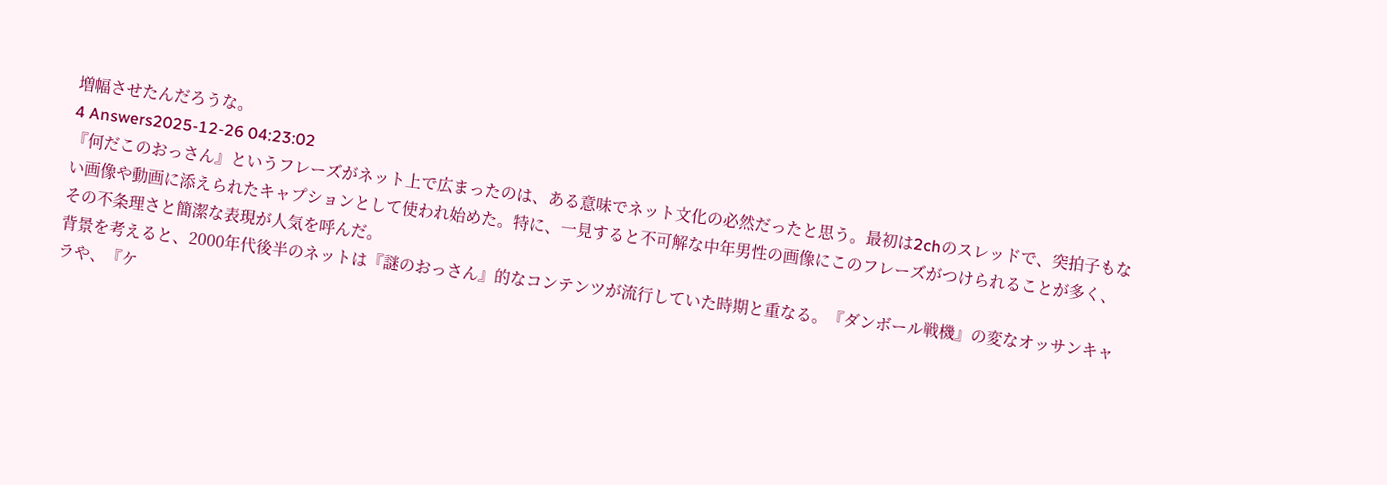増幅させたんだろうな。
4 Answers2025-12-26 04:23:02
『何だこのおっさん』というフレーズがネット上で広まったのは、ある意味でネット文化の必然だったと思う。最初は2chのスレッドで、突拍子もない画像や動画に添えられたキャプションとして使われ始めた。特に、一見すると不可解な中年男性の画像にこのフレーズがつけられることが多く、その不条理さと簡潔な表現が人気を呼んだ。
背景を考えると、2000年代後半のネットは『謎のおっさん』的なコンテンツが流行していた時期と重なる。『ダンボール戦機』の変なオッサンキャラや、『ケ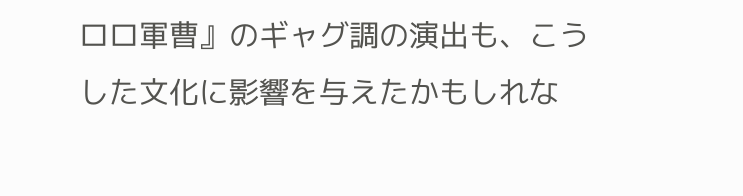ロロ軍曹』のギャグ調の演出も、こうした文化に影響を与えたかもしれな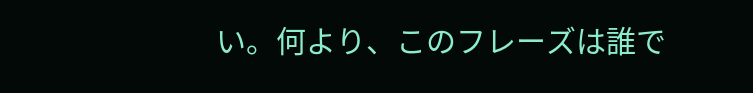い。何より、このフレーズは誰で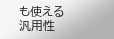も使える汎用性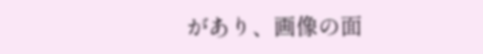があり、画像の面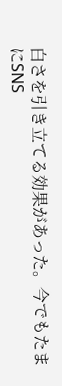白さを引き立てる効果があった。今でもたまにSNS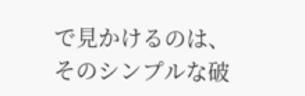で見かけるのは、そのシンプルな破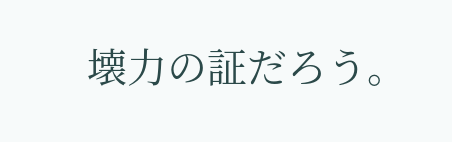壊力の証だろう。